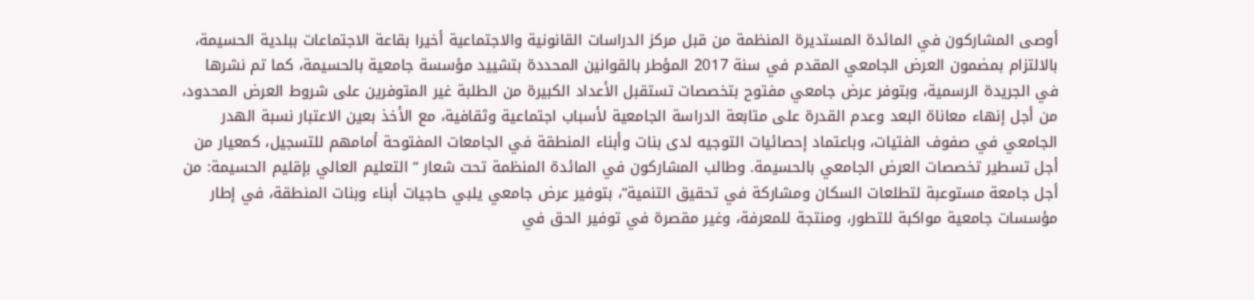أوصى المشاركون في المائدة المستديرة المنظمة من قبل مركز الدراسات القانونية والاجتماعية أخيرا بقاعة الاجتماعات ببلدية الحسيمة، بالالتزام بمضمون العرض الجامعي المقدم في سنة 2017 المؤطر بالقوانين المحددة بتشييد مؤسسة جامعية بالحسيمة، كما تم نشرها في الجريدة الرسمية، وبتوفر عرض جامعي مفتوح بتخصصات تستقبل الأعداد الكبيرة من الطلبة غير المتوفرين على شروط العرض المحدود، من أجل إنهاء معاناة البعد وعدم القدرة على متابعة الدراسة الجامعية لأسباب اجتماعية وثقافية، مع الأخذ بعين الاعتبار نسبة الهدر الجامعي في صفوف الفتيات، وباعتماد إحصائيات التوجيه لدى بنات وأبناء المنطقة في الجامعات المفتوحة أمامهم للتسجيل، كمعيار من أجل تسطير تخصصات العرض الجامعي بالحسيمة. وطالب المشاركون في المائدة المنظمة تحت شعار ” التعليم العالي بإقليم الحسيمة: من أجل جامعة مستوعبة لتطلعات السكان ومشاركة في تحقيق التنمية”، بتوفير عرض جامعي يلبي حاجيات أبناء وبنات المنطقة، في إطار مؤسسات جامعية مواكبة للتطور، ومنتجة للمعرفة، وغير مقصرة في توفير الحق في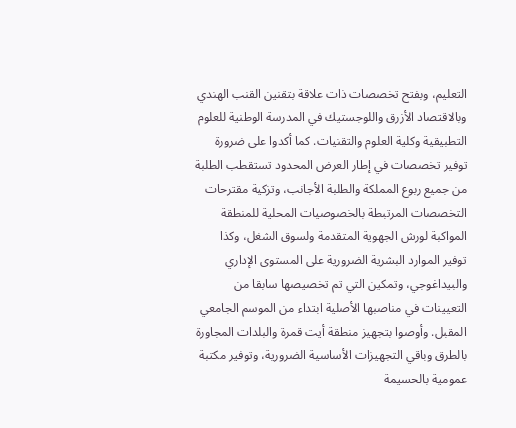التعليم، وبفتح تخصصات ذات علاقة بتقنين القنب الهندي وبالاقتصاد الأزرق واللوجستيك في المدرسة الوطنية للعلوم التطبيقية وكلية العلوم والتقنيات. كما أكدوا على ضرورة توفير تخصصات في إطار العرض المحدود تستقطب الطلبة من جميع ربوع المملكة والطلبة الأجانب، وتزكية مقترحات التخصصات المرتبطة بالخصوصيات المحلية للمنطقة المواكبة لورش الجهوية المتقدمة ولسوق الشغل، وكذا توفير الموارد البشرية الضرورية على المستوى الإداري والبيداغوجي، وتمكين التي تم تخصيصها سابقا من التعيينات في مناصبها الأصلية ابتداء من الموسم الجامعي المقبل. وأوصوا بتجهيز منطقة أيت قمرة والبلدات المجاورة بالطرق وباقي التجهيزات الأساسية الضرورية، وتوفير مكتبة عمومية بالحسيمة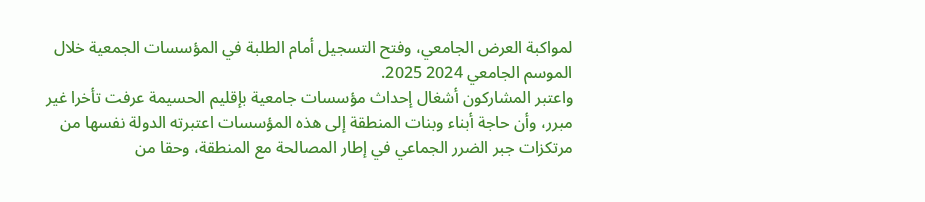لمواكبة العرض الجامعي، وفتح التسجيل أمام الطلبة في المؤسسات الجمعية خلال الموسم الجامعي 2024 2025.
واعتبر المشاركون أشغال إحداث مؤسسات جامعية بإقليم الحسيمة عرفت تأخرا غير مبرر، وأن حاجة أبناء وبنات المنطقة إلى هذه المؤسسات اعتبرته الدولة نفسها من مرتكزات جبر الضرر الجماعي في إطار المصالحة مع المنطقة، وحقا من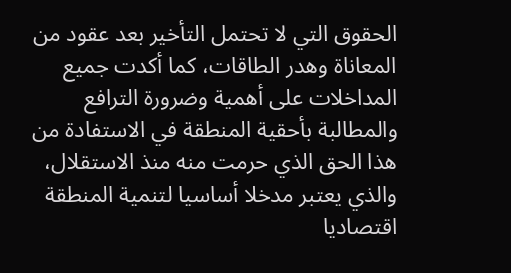الحقوق التي لا تحتمل التأخير بعد عقود من المعاناة وهدر الطاقات، كما أكدت جميع المداخلات على أهمية وضرورة الترافع والمطالبة بأحقية المنطقة في الاستفادة من هذا الحق الذي حرمت منه منذ الاستقلال، والذي يعتبر مدخلا أساسيا لتنمية المنطقة اقتصاديا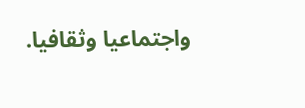واجتماعيا وثقافيا.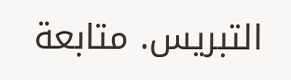التبريس. متابعة